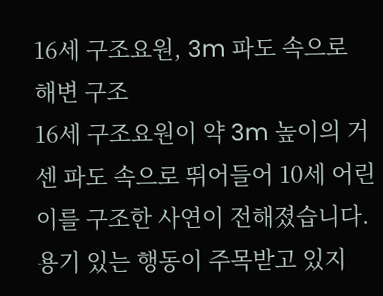16세 구조요원, 3m 파도 속으로
해변 구조
16세 구조요원이 약 3m 높이의 거센 파도 속으로 뛰어들어 10세 어린이를 구조한 사연이 전해졌습니다. 용기 있는 행동이 주목받고 있지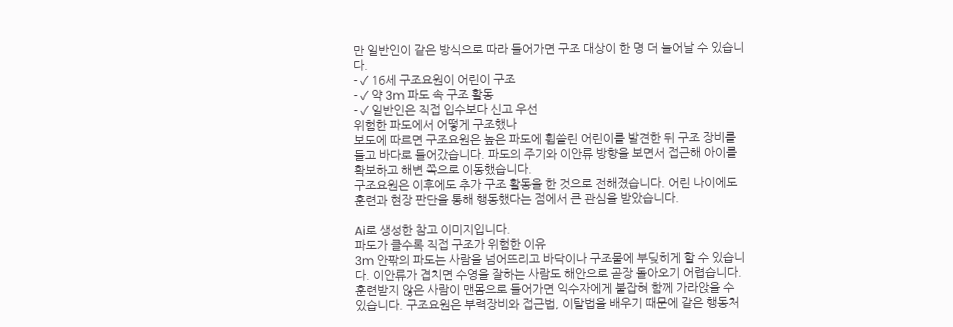만 일반인이 같은 방식으로 따라 들어가면 구조 대상이 한 명 더 늘어날 수 있습니다.
- ✓ 16세 구조요원이 어린이 구조
- ✓ 약 3m 파도 속 구조 활동
- ✓ 일반인은 직접 입수보다 신고 우선
위험한 파도에서 어떻게 구조했나
보도에 따르면 구조요원은 높은 파도에 휩쓸린 어린이를 발견한 뒤 구조 장비를 들고 바다로 들어갔습니다. 파도의 주기와 이안류 방향을 보면서 접근해 아이를 확보하고 해변 쪽으로 이동했습니다.
구조요원은 이후에도 추가 구조 활동을 한 것으로 전해졌습니다. 어린 나이에도 훈련과 현장 판단을 통해 행동했다는 점에서 큰 관심을 받았습니다.

Ai로 생성한 참고 이미지입니다.
파도가 클수록 직접 구조가 위험한 이유
3m 안팎의 파도는 사람을 넘어뜨리고 바닥이나 구조물에 부딪히게 할 수 있습니다. 이안류가 겹치면 수영을 잘하는 사람도 해안으로 곧장 돌아오기 어렵습니다.
훈련받지 않은 사람이 맨몸으로 들어가면 익수자에게 붙잡혀 함께 가라앉을 수 있습니다. 구조요원은 부력장비와 접근법, 이탈법을 배우기 때문에 같은 행동처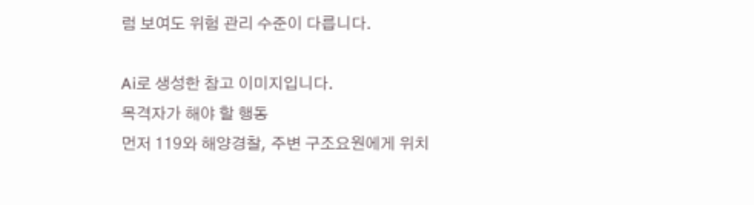럼 보여도 위험 관리 수준이 다릅니다.

Ai로 생성한 참고 이미지입니다.
목격자가 해야 할 행동
먼저 119와 해양경찰, 주변 구조요원에게 위치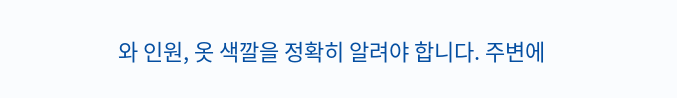와 인원, 옷 색깔을 정확히 알려야 합니다. 주변에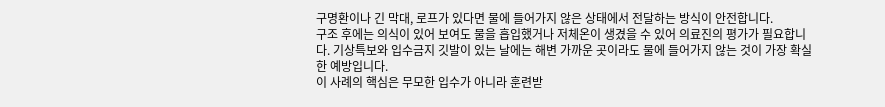구명환이나 긴 막대, 로프가 있다면 물에 들어가지 않은 상태에서 전달하는 방식이 안전합니다.
구조 후에는 의식이 있어 보여도 물을 흡입했거나 저체온이 생겼을 수 있어 의료진의 평가가 필요합니다. 기상특보와 입수금지 깃발이 있는 날에는 해변 가까운 곳이라도 물에 들어가지 않는 것이 가장 확실한 예방입니다.
이 사례의 핵심은 무모한 입수가 아니라 훈련받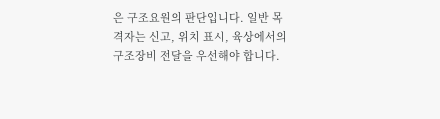은 구조요원의 판단입니다. 일반 목격자는 신고, 위치 표시, 육상에서의 구조장비 전달을 우선해야 합니다.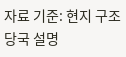자료 기준: 현지 구조당국 설명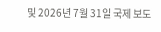및 2026년 7월 31일 국제 보도